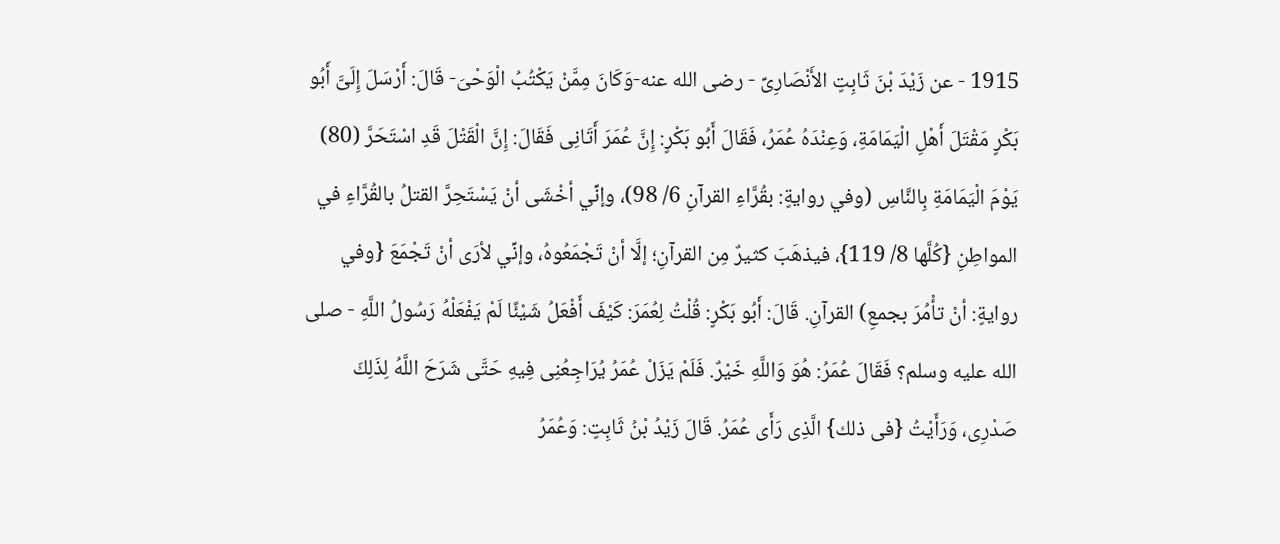1915 - عن زَيْدَ بْنَ ثَابِتٍ الأَنْصَارِىِّ - رضى الله عنه-وَكَانَ مِمَّنْ يَكْتُبُ الْوَحْىَ- قَالَ: أَرْسَلَ إِلَىَّ أَبُو بَكْرٍ مَقْتَلَ أَهْلِ الْيَمَامَةِ، وَعِنْدَهُ عُمَرُ، فَقَالَ أَبُو بَكْرٍ: إِنَّ عُمَرَ أَتَانِى فَقَالَ: إِنَّ الْقَتْلَ قَدِ اسْتَحَرَّ (80) يَوْمَ الْيَمَامَةِ بِالنَّاسِ (وفي روايةٍ: بقُرَّاءِ القرآنِ 6/ 98)، وإنِّي أخْشَى أنْ يَسْتَحِرَّ القتلُ بالقُرَّاءِ في المواطِنِ {كُلَّها 8/ 119}، فيذهَبَ كثيرٌ مِن القرآنِ؛ إلَّا أنْ تَجْمَعُوهُ، وإنِّي لأرَى أنْ تَجْمَعَ {وفي روايةٍ: أنْ تأْمُرَ بجمعِ) القرآنِ. قَالَ: أَبُو بَكْرٍ: قُلْتُ لِعُمَرَ: كَيْفَ أَفْعَلُ شَيْئًا لَمْ يَفْعَلْهُ رَسُولُ اللَّهِ - صلى الله عليه وسلم؟ فَقَالَ عُمَرُ: هُوَ وَاللَّهِ خَيْرٌ. فَلَمْ يَزَلْ عُمَرُ يُرَاجِعُنِى فِيهِ حَتَّى شَرَحَ اللَّهُ لِذَلِكَ صَدْرِى، وَرَأَيْتُ {فى ذلك} الَّذِى رَأَى عُمَرُ. قَالَ زَيْدُ بْنُ ثَابِتٍ: وَعُمَرُ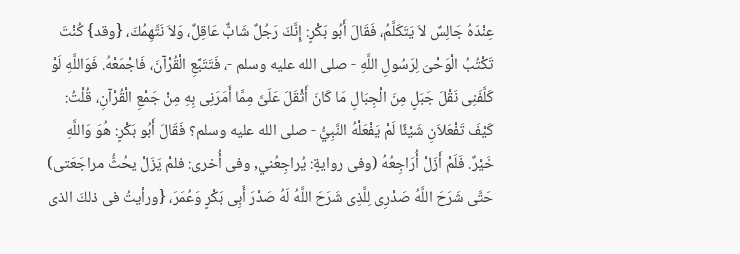عِنْدَهُ جَالِسٌ لاَ يَتَكَلَّمُ، فَقَالَ أَبُو بَكْرٍ: إِنَّكَ رَجُلٌ شَابٌّ عَاقِلٌ، وَلاَ نَتَّهِمُكَ، {وقد} كُنْتَ تَكْتُبُ الْوَحْىَ لِرَسُولِ اللَّهِ - صلى الله عليه وسلم -، فَتَتَبَّعِ الْقُرْآنَ، فَاجْمَعْهُ. فَوَاللَّهِ لَوْ كَلَّفَنِى نَقْلَ جَبَلٍ مِنَ الْجِبَالِ مَا كَانَ أَثْقَلَ عَلَىَّ مِمَّا أَمَرَنِى بِهِ مِنْ جَمْعِ الْقُرْآنِ، قُلْتُ: كَيْفَ تَفْعَلاَنِ شَيْئًا لَمْ يَفْعَلْهُ النَّبِيُّ - صلى الله عليه وسلم؟ فَقَالَ أَبُو بَكْرٍ: هُوَ وَاللَّهِ خَيْرٌ. فَلَمْ أَزَلْ أُرَاجِعُهُ (وفى روايةٍ: يُراجِعُني, وفى أُخرى: فلمْ يَزَلْ يحُثُّ مراجَعَتى) حَتَّى شَرَحَ اللَّهُ صَدْرِى لِلَّذِى شَرَحَ اللَّهُ لَهُ صَدْرَ أَبِى بَكْرٍ وَعُمَرَ، {ورأيتُ فى ذلكَ الذى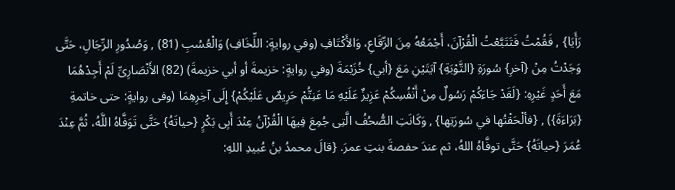رَأَيَا} , فَقُمْتُ فَتَتَبَّعْتُ الْقُرْآنَ، أَجْمَعُهُ مِنَ الرِّقَاعِ، وَالأَكْتَافِ (وفي روايةٍ: اللِّخَافِ) وَالْعُسُبِ (81) , وَصُدُورِ الرِّجَالِ، حَتَّى وَجَدْتُ مِنْ {آخرِ} سُورَةِ {التَّوْبَةِ} آيَتَيْنِ مَعَ {أبي} خُزَيْمَةَ (وفي روايةٍ: خزيمةَ أو أبي خزيمةَ) (82) الأَنْصَارِىِّ لَمْ أَجِدْهُمَا مَعَ أَحَدٍ غَيْرِهِ: {لَقَدْ جَاءَكُمْ رَسُولٌ مِنْ أَنْفُسِكُمْ عَزِيزٌ عَلَيْهِ مَا عَنِتُّمْ حَرِيصٌ عَلَيْكُمْ} إِلَى آخِرِهِمَا (وفى روايةٍ: حتى خاتمةِ {بَرَاءَةَ}) , {فألْحَقْتُها في سُورَتِها} , وَكَانَتِ الصُّحُفُ الَّتِى جُمِعَ فِيهَا الْقُرْآنُ عِنْدَ أَبِى بَكْرٍ {حياتَهُ} حَتَّى تَوَفَّاهُ اللَّهُ، ثُمَّ عِنْدَ عُمَرَ {حياتَهُ} حَتَّى توفَّاهُ اللهُ، ثم عندَ حفصةَ بنتِ عمرَ. {قالَ محمدُ بنُ عُبيدِ اللهِ: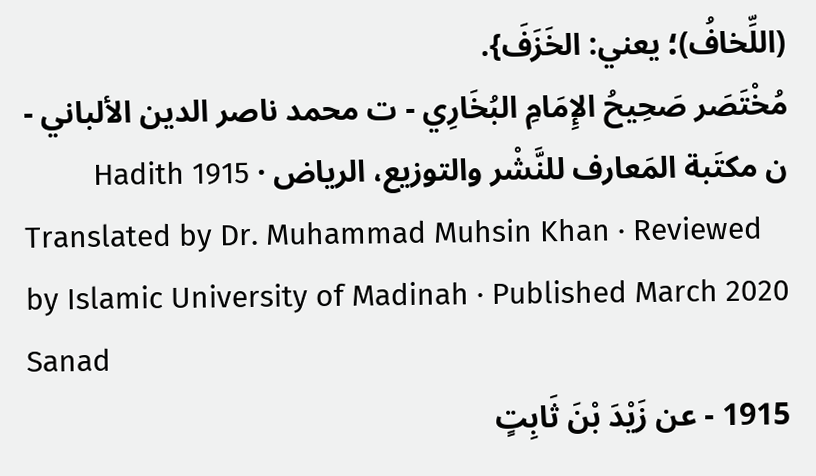(اللِّخافُ)؛ يعني: الخَزَفَ}.
مُخْتَصَر صَحِيحُ الإِمَامِ البُخَارِي - ت محمد ناصر الدين الألباني - ن مكتَبة المَعارف للنَّشْر والتوزيع، الرياض · Hadith 1915
Translated by Dr. Muhammad Muhsin Khan · Reviewed by Islamic University of Madinah · Published March 2020
Sanad
1915 - عن زَيْدَ بْنَ ثَابِتٍ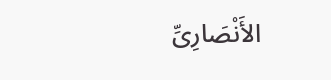الأَنْصَارِىِّ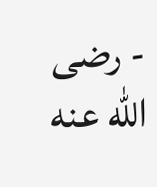- رضى الله عنه